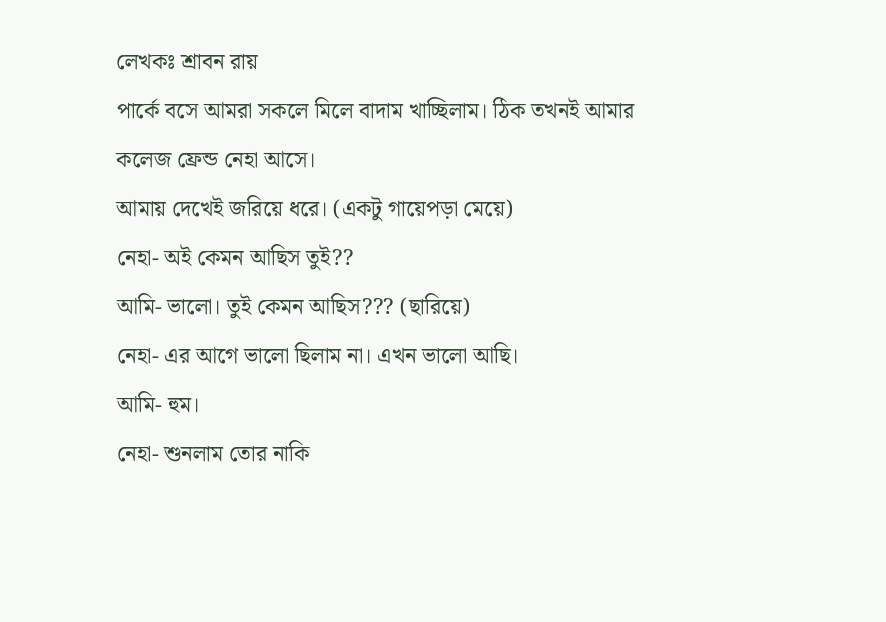লেখকঃ শ্রাবন রায়
পার্কে বসে আমরা সকলে মিলে বাদাম খাচ্ছিলাম। ঠিক তখনই আমার কলেজ ফ্রেন্ড নেহা আসে।
আমায় দেখেই জরিয়ে ধরে। (একটু গায়েপড়া মেয়ে)
নেহা- অই কেমন আছিস তুই??
আমি- ভালো। তুই কেমন আছিস??? (ছারিয়ে)
নেহা- এর আগে ভালো ছিলাম না। এখন ভালো আছি।
আমি- হুম।
নেহা- শুনলাম তোর নাকি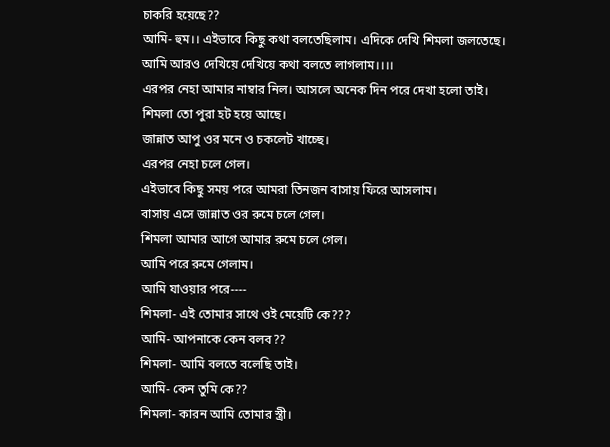চাকরি হয়েছে??
আমি- হুম।। এইভাবে কিছু কথা বলতেছিলাম। এদিকে দেখি শিমলা জলতেছে।
আমি আরও দেখিয়ে দেখিয়ে কথা বলতে লাগলাম।।।।
এরপর নেহা আমার নাম্বার নিল। আসলে অনেক দিন পরে দেখা হলো তাই।
শিমলা তো পুরা হট হয়ে আছে।
জান্নাত আপু ওর মনে ও চকলেট খাচ্ছে।
এরপর নেহা চলে গেল।
এইভাবে কিছু সময় পরে আমরা তিনজন বাসায় ফিরে আসলাম।
বাসায় এসে জান্নাত ওর রুমে চলে গেল।
শিমলা আমার আগে আমার রুমে চলে গেল।
আমি পরে রুমে গেলাম।
আমি যাওয়ার পরে----
শিমলা- এই তোমার সাথে ওই মেয়েটি কে???
আমি- আপনাকে কেন বলব??
শিমলা- আমি বলতে বলেছি তাই।
আমি- কেন তুমি কে??
শিমলা- কারন আমি তোমার স্ত্রী।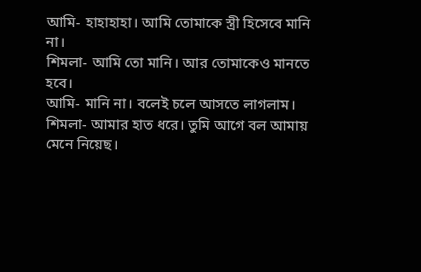আমি- হাহাহাহা। আমি তোমাকে স্ত্রী হিসেবে মানি না।
শিমলা- আমি তো মানি। আর তোমাকেও মানতে হবে।
আমি- মানি না। বলেই চলে আসতে লাগলাম।
শিমলা- আমার হাত ধরে। তুমি আগে বল আমায় মেনে নিয়েছ।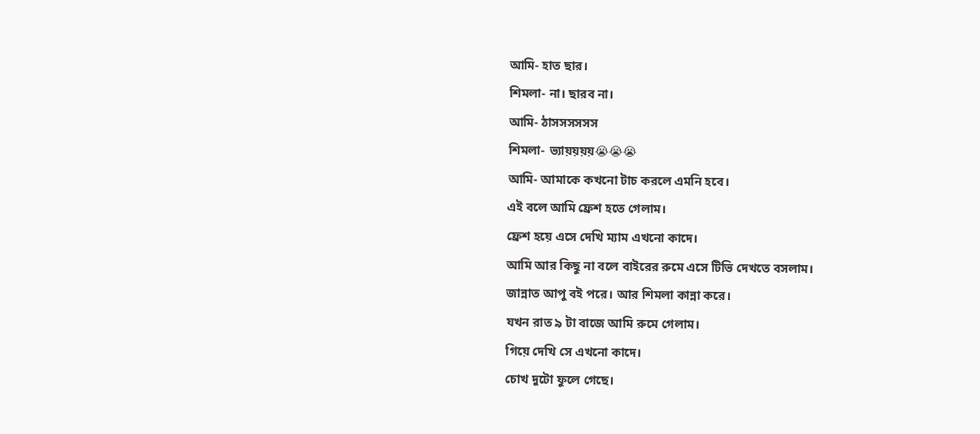আমি- হাত ছার।
শিমলা- না। ছারব না।
আমি- ঠাসসসসসস
শিমলা- ভ্যায়য়য়য়😭😭😭
আমি- আমাকে কখনো টাচ করলে এমনি হবে।
এই বলে আমি ফ্রেশ হতে গেলাম।
ফ্রেশ হয়ে এসে দেখি ম্যাম এখনো কাদে।
আমি আর কিছু না বলে বাইরের রুমে এসে টিভি দেখতে বসলাম।
জান্নাত আপু বই পরে। আর শিমলা কান্না করে।
যখন রাত ৯ টা বাজে আমি রুমে গেলাম।
গিয়ে দেখি সে এখনো কাদে।
চোখ দুটো ফুলে গেছে।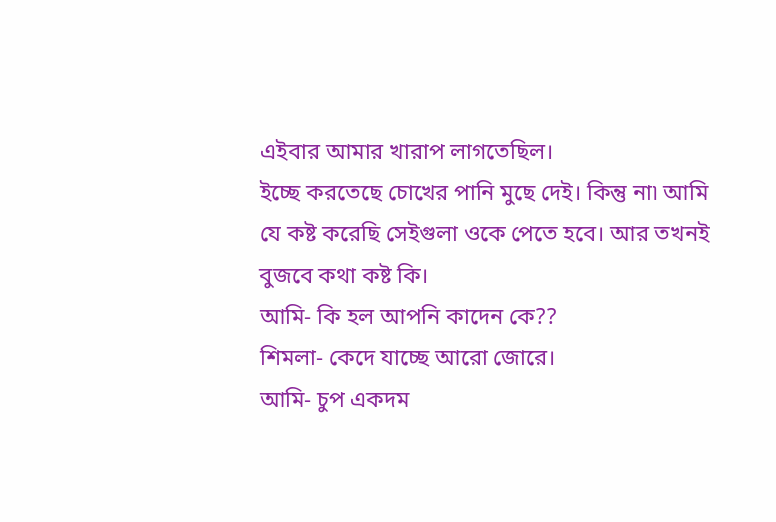এইবার আমার খারাপ লাগতেছিল।
ইচ্ছে করতেছে চোখের পানি মুছে দেই। কিন্তু না৷ আমি যে কষ্ট করেছি সেইগুলা ওকে পেতে হবে। আর তখনই বুজবে কথা কষ্ট কি।
আমি- কি হল আপনি কাদেন কে??
শিমলা- কেদে যাচ্ছে আরো জোরে।
আমি- চুপ একদম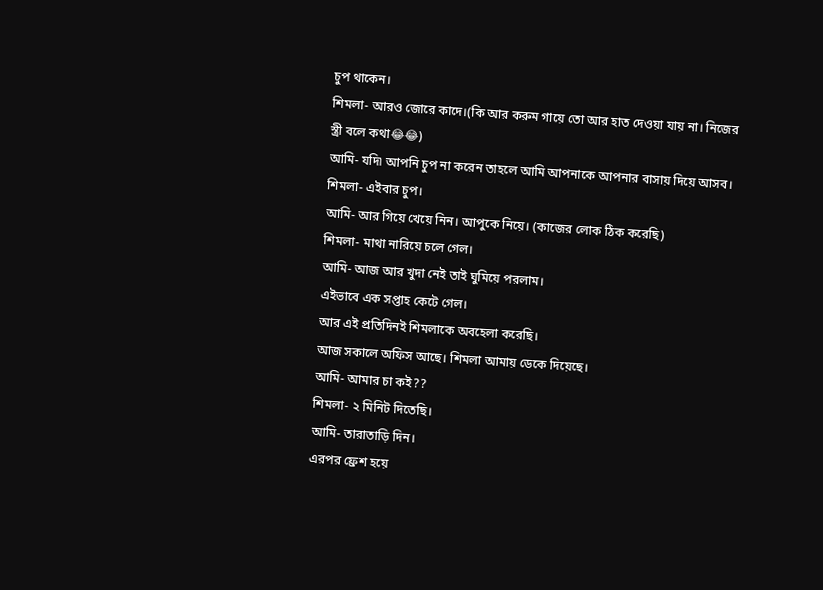চুপ থাকেন।
শিমলা- আরও জোরে কাদে।(কি আর করুম গায়ে তো আর হাত দেওয়া যায় না। নিজের স্ত্রী বলে কথা😂😂)
আমি- যদি৷ আপনি চুপ না করেন তাহলে আমি আপনাকে আপনার বাসায় দিয়ে আসব।
শিমলা- এইবার চুপ।
আমি- আর গিয়ে খেয়ে নিন। আপুকে নিয়ে। (কাজের লোক ঠিক করেছি)
শিমলা- মাথা নারিয়ে চলে গেল।
আমি- আজ আর খুদা নেই তাই ঘুমিয়ে পরলাম।
এইভাবে এক সপ্তাহ কেটে গেল।
আর এই প্রতিদিনই শিমলাকে অবহেলা করেছি।
আজ সকালে অফিস আছে। শিমলা আমায় ডেকে দিয়েছে।
আমি- আমার চা কই??
শিমলা- ২ মিনিট দিতেছি।
আমি- তারাতাড়ি দিন।
এরপর ফ্রেশ হয়ে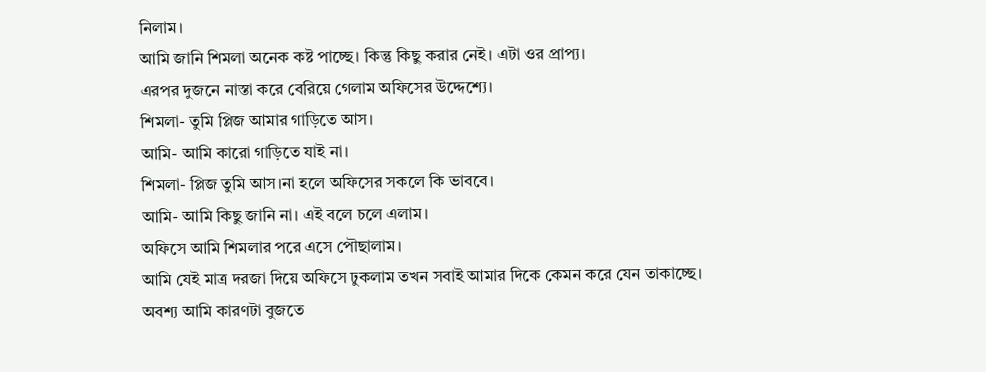নিলাম।
আমি জানি শিমলা অনেক কষ্ট পাচ্ছে। কিন্তু কিছু করার নেই। এটা ওর প্রাপ্য।
এরপর দুজনে নাস্তা করে বেরিয়ে গেলাম অফিসের উদ্দেশ্যে।
শিমলা- তুমি প্লিজ আমার গাড়িতে আস।
আমি- আমি কারো গাড়িতে যাই না।
শিমলা- প্লিজ তুমি আস।না হলে অফিসের সকলে কি ভাববে।
আমি- আমি কিছু জানি না। এই বলে চলে এলাম।
অফিসে আমি শিমলার পরে এসে পৌছালাম।
আমি যেই মাত্র দরজা দিয়ে অফিসে ঢুকলাম তখন সবাই আমার দিকে কেমন করে যেন তাকাচ্ছে।
অবশ্য আমি কারণটা বুজতে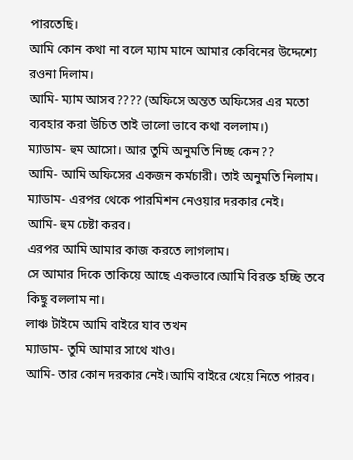পারতেছি।
আমি কোন কথা না বলে ম্যাম মানে আমার কেবিনের উদ্দেশ্যে রওনা দিলাম।
আমি- ম্যাম আসব???? (অফিসে অন্তত অফিসের এর মতো ব্যবহার করা উচিত তাই ভালো ভাবে কথা বললাম।)
ম্যাডাম- হুম আসো। আর তুমি অনুমতি নিচ্ছ কেন??
আমি- আমি অফিসের একজন কর্মচারী। তাই অনুমতি নিলাম।
ম্যাডাম- এরপর থেকে পারমিশন নেওয়ার দরকার নেই।
আমি- হুম চেষ্টা করব।
এরপর আমি আমার কাজ করতে লাগলাম।
সে আমার দিকে তাকিয়ে আছে একভাবে।আমি বিরক্ত হচ্ছি তবে কিছু বললাম না।
লাঞ্চ টাইমে আমি বাইরে যাব তখন
ম্যাডাম- তুমি আমার সাথে খাও।
আমি- তার কোন দরকার নেই।আমি বাইরে খেয়ে নিতে পারব।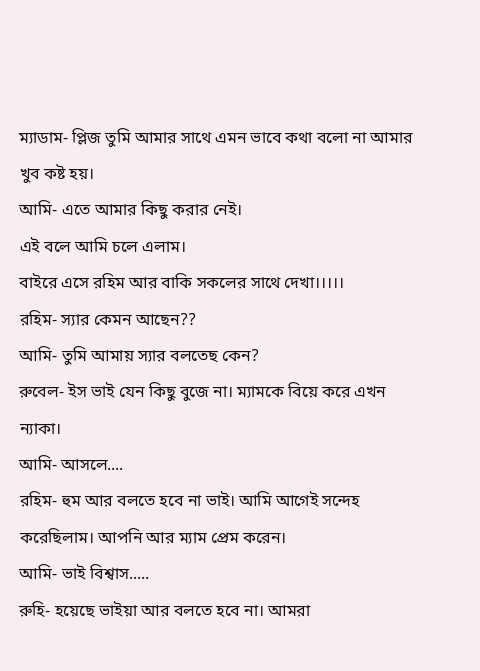ম্যাডাম- প্লিজ তুমি আমার সাথে এমন ভাবে কথা বলো না আমার খুব কষ্ট হয়।
আমি- এতে আমার কিছু করার নেই।
এই বলে আমি চলে এলাম।
বাইরে এসে রহিম আর বাকি সকলের সাথে দেখা।।।।।
রহিম- স্যার কেমন আছেন??
আমি- তুমি আমায় স্যার বলতেছ কেন?
রুবেল- ইস ভাই যেন কিছু বুজে না। ম্যামকে বিয়ে করে এখন ন্যাকা।
আমি- আসলে....
রহিম- হুম আর বলতে হবে না ভাই। আমি আগেই সন্দেহ করেছিলাম। আপনি আর ম্যাম প্রেম করেন।
আমি- ভাই বিশ্বাস.....
রুহি- হয়েছে ভাইয়া আর বলতে হবে না। আমরা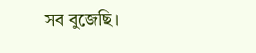সব বুজেছি।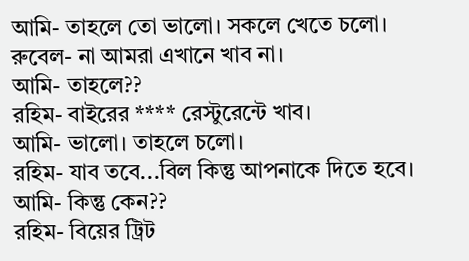আমি- তাহলে তো ভালো। সকলে খেতে চলো।
রুবেল- না আমরা এখানে খাব না।
আমি- তাহলে??
রহিম- বাইরের **** রেস্টুরেন্টে খাব।
আমি- ভালো। তাহলে চলো।
রহিম- যাব তবে...বিল কিন্তু আপনাকে দিতে হবে।
আমি- কিন্তু কেন??
রহিম- বিয়ের ট্রিট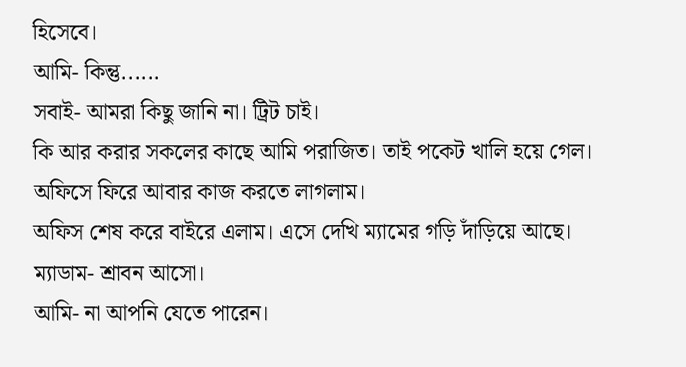হিসেবে।
আমি- কিন্তু......
সবাই- আমরা কিছু জানি না। ট্রিট চাই।
কি আর করার সকলের কাছে আমি পরাজিত। তাই পকেট খালি হয়ে গেল।
অফিসে ফিরে আবার কাজ করতে লাগলাম।
অফিস শেষ করে বাইরে এলাম। এসে দেখি ম্যামের গড়ি দাঁড়িয়ে আছে।
ম্যাডাম- শ্রাবন আসো।
আমি- না আপনি যেতে পারেন।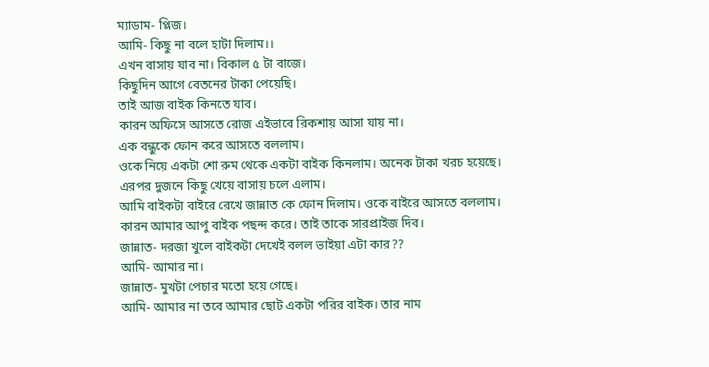ম্যাডাম- প্লিজ।
আমি- কিছু না বলে হাটা দিলাম।।
এখন বাসায় যাব না। বিকাল ৫ টা বাজে।
কিছুদিন আগে বেতনের টাকা পেয়েছি।
তাই আজ বাইক কিনতে যাব।
কারন অফিসে আসতে রোজ এইভাবে রিকশায় আসা যায় না।
এক বন্ধুকে ফোন করে আসতে বললাম।
ওকে নিয়ে একটা শো রুম থেকে একটা বাইক কিনলাম। অনেক টাকা খরচ হয়েছে।
এরপর দুজনে কিছু খেয়ে বাসায় চলে এলাম।
আমি বাইকটা বাইরে রেখে জান্নাত কে ফোন দিলাম। ওকে বাইরে আসতে বললাম।
কারন আমার আপু বাইক পছন্দ করে। তাই তাকে সারপ্রাইজ দিব।
জান্নাত- দরজা খুলে বাইকটা দেখেই বলল ভাইয়া এটা কার??
আমি- আমার না।
জান্নাত- মুখটা পেচার মতো হয়ে গেছে।
আমি- আমার না তবে আমার ছোট একটা পরির বাইক। তার নাম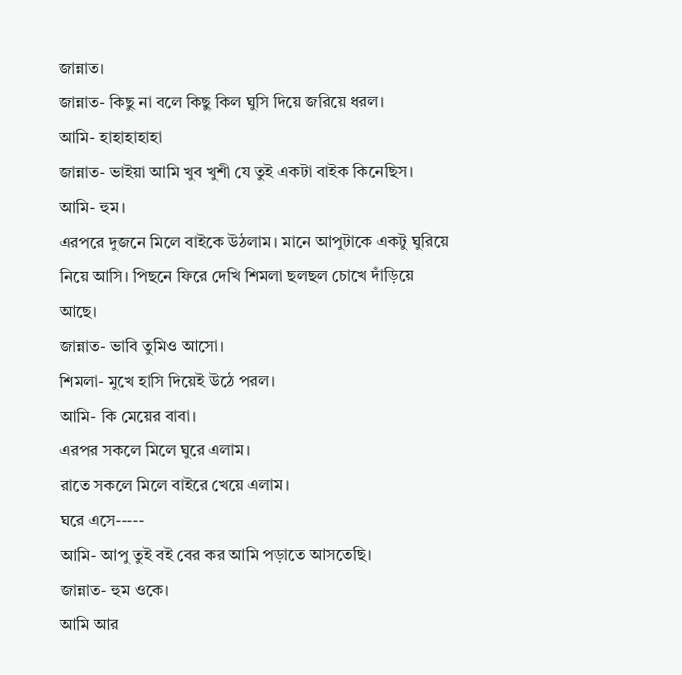জান্নাত।
জান্নাত- কিছু না বলে কিছু কিল ঘুসি দিয়ে জরিয়ে ধরল।
আমি- হাহাহাহাহা
জান্নাত- ভাইয়া আমি খুব খুশী যে তুই একটা বাইক কিনেছিস।
আমি- হুম।
এরপরে দুজনে মিলে বাইকে উঠলাম। মানে আপুটাকে একটু ঘুরিয়ে নিয়ে আসি। পিছনে ফিরে দেখি শিমলা ছলছল চোখে দাঁড়িয়ে আছে।
জান্নাত- ভাবি তুমিও আসো।
শিমলা- মুখে হাসি দিয়েই উঠে পরল।
আমি- কি মেয়ের বাবা।
এরপর সকলে মিলে ঘুরে এলাম।
রাতে সকলে মিলে বাইরে খেয়ে এলাম।
ঘরে এসে-----
আমি- আপু তুই বই বের কর আমি পড়াতে আসতেছি।
জান্নাত- হুম ওকে।
আমি আর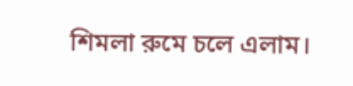শিমলা রুমে চলে এলাম।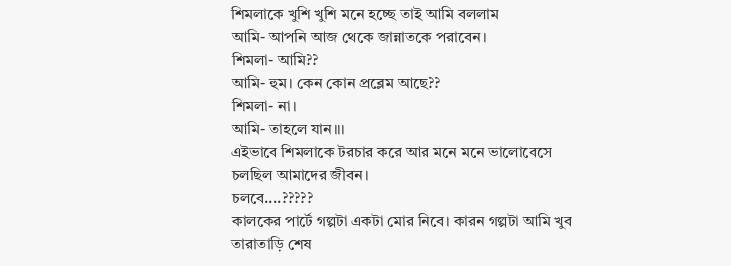শিমলাকে খুশি খুশি মনে হচ্ছে তাই আমি বললাম
আমি- আপনি আজ থেকে জান্নাতকে পরাবেন।
শিমলা- আমি??
আমি- হুম। কেন কোন প্রব্লেম আছে??
শিমলা- না।
আমি- তাহলে যান।।।
এইভাবে শিমলাকে টরচার করে আর মনে মনে ভালোবেসে চলছিল আমাদের জীবন।
চলবে....?????
কালকের পার্টে গল্পটা একটা মোর নিবে। কারন গল্পটা আমি খুব তারাতাড়ি শেষ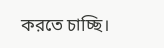করতে চাচ্ছি।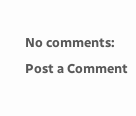No comments:
Post a Comment